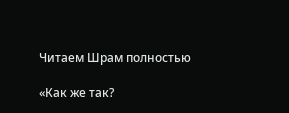Читаем Шрам полностью

«Как же так?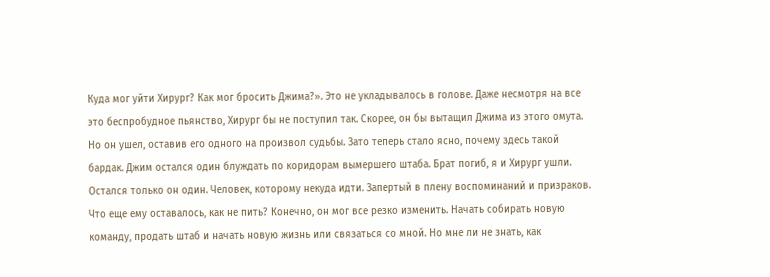Куда мог уйти Хирург? Как мог бросить Джима?». Это не укладывалось в голове. Даже несмотря на все это беспробудное пьянство, Хирург бы не поступил так. Скорее, он бы вытащил Джима из этого омута. Но он ушел, оставив его одного на произвол судьбы. Зато теперь стало ясно, почему здесь такой бардак. Джим остался один блуждать по коридорам вымершего штаба. Брат погиб, я и Хирург ушли. Остался только он один. Человек, которому некуда идти. Запертый в плену воспоминаний и призраков. Что еще ему оставалось, как не пить? Конечно, он мог все резко изменить. Начать собирать новую команду, продать штаб и начать новую жизнь или связаться со мной. Но мне ли не знать, как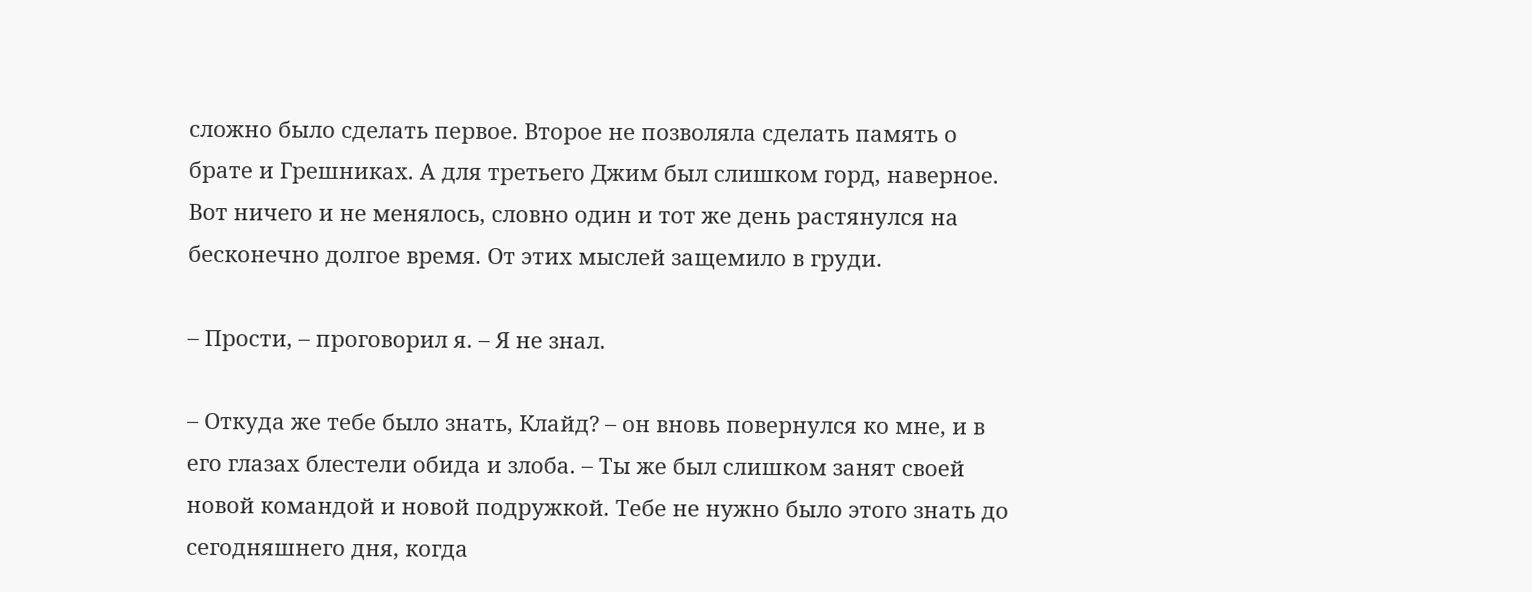сложно было сделать первое. Второе не позволяла сделать память о брате и Грешниках. А для третьего Джим был слишком горд, наверное. Вот ничего и не менялось, словно один и тот же день растянулся на бесконечно долгое время. От этих мыслей защемило в груди.

– Прости, – проговорил я. – Я не знал.

– Откуда же тебе было знать, Клайд? – он вновь повернулся ко мне, и в его глазах блестели обида и злоба. – Ты же был слишком занят своей новой командой и новой подружкой. Тебе не нужно было этого знать до сегодняшнего дня, когда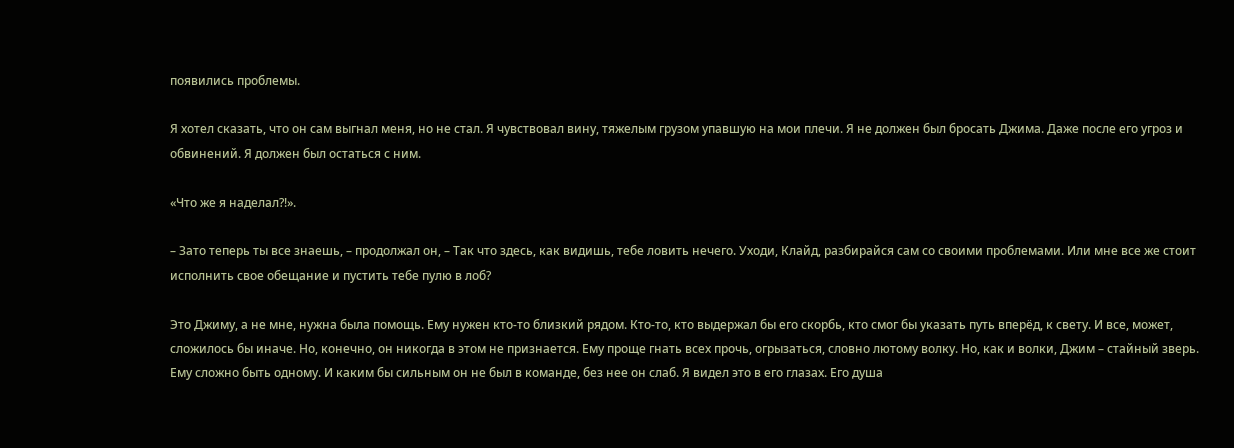появились проблемы.

Я хотел сказать, что он сам выгнал меня, но не стал. Я чувствовал вину, тяжелым грузом упавшую на мои плечи. Я не должен был бросать Джима. Даже после его угроз и обвинений. Я должен был остаться с ним.

«Что же я наделал?!».

– Зато теперь ты все знаешь, – продолжал он, – Так что здесь, как видишь, тебе ловить нечего. Уходи, Клайд, разбирайся сам со своими проблемами. Или мне все же стоит исполнить свое обещание и пустить тебе пулю в лоб?

Это Джиму, а не мне, нужна была помощь. Ему нужен кто-то близкий рядом. Кто-то, кто выдержал бы его скорбь, кто смог бы указать путь вперёд, к свету. И все, может, сложилось бы иначе. Но, конечно, он никогда в этом не признается. Ему проще гнать всех прочь, огрызаться, словно лютому волку. Но, как и волки, Джим – стайный зверь. Ему сложно быть одному. И каким бы сильным он не был в команде, без нее он слаб. Я видел это в его глазах. Его душа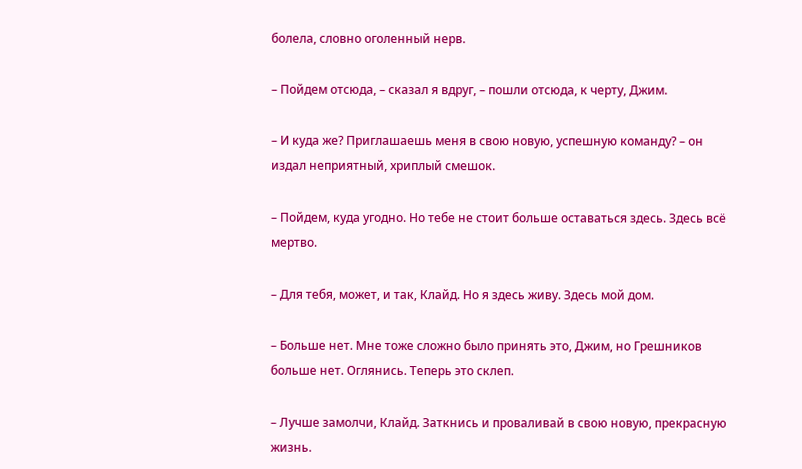болела, словно оголенный нерв.

– Пойдем отсюда, – сказал я вдруг, – пошли отсюда, к черту, Джим.

– И куда же? Приглашаешь меня в свою новую, успешную команду? – он издал неприятный, хриплый смешок.

– Пойдем, куда угодно. Но тебе не стоит больше оставаться здесь. Здесь всё мертво.

– Для тебя, может, и так, Клайд. Но я здесь живу. Здесь мой дом.

– Больше нет. Мне тоже сложно было принять это, Джим, но Грешников больше нет. Оглянись. Теперь это склеп.

– Лучше замолчи, Клайд. Заткнись и проваливай в свою новую, прекрасную жизнь.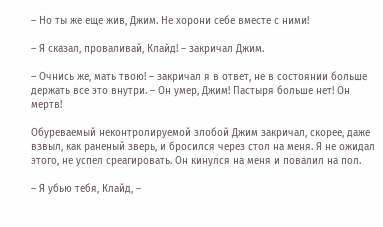– Но ты же еще жив, Джим. Не хорони себе вместе с ними!

– Я сказал, проваливай, Клайд! – закричал Джим.

– Очнись же, мать твою! – закричал я в ответ, не в состоянии больше держать все это внутри. – Он умер, Джим! Пастыря больше нет! Он мертв!

Обуреваемый неконтролируемой злобой Джим закричал, скорее, даже взвыл, как раненый зверь, и бросился через стол на меня. Я не ожидал этого, не успел среагировать. Он кинулся на меня и повалил на пол.

– Я убью тебя, Клайд, –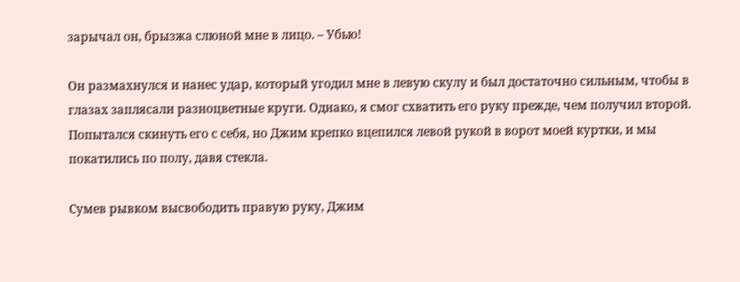зарычал он, брызжа слюной мне в лицо. – Убью!

Он размахнулся и нанес удар, который угодил мне в левую скулу и был достаточно сильным, чтобы в глазах заплясали разноцветные круги. Однако, я смог схватить его руку прежде, чем получил второй. Попытался скинуть его с себя, но Джим крепко вцепился левой рукой в ворот моей куртки, и мы покатились по полу, давя стекла.

Сумев рывком высвободить правую руку, Джим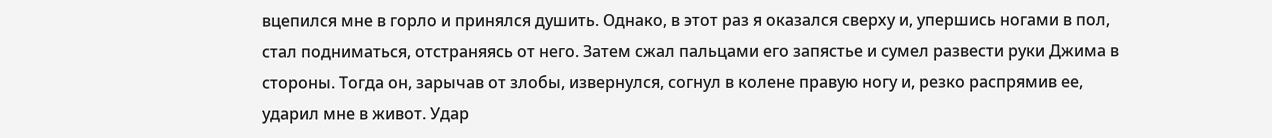вцепился мне в горло и принялся душить. Однако, в этот раз я оказался сверху и, упершись ногами в пол, стал подниматься, отстраняясь от него. Затем сжал пальцами его запястье и сумел развести руки Джима в стороны. Тогда он, зарычав от злобы, извернулся, согнул в колене правую ногу и, резко распрямив ее, ударил мне в живот. Удар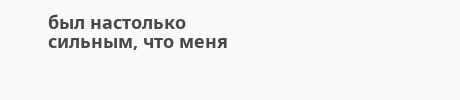был настолько сильным, что меня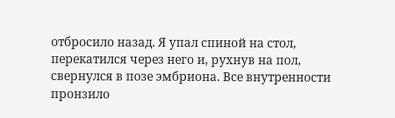отбросило назад. Я упал спиной на стол, перекатился через него и, рухнув на пол, свернулся в позе эмбриона. Все внутренности пронзило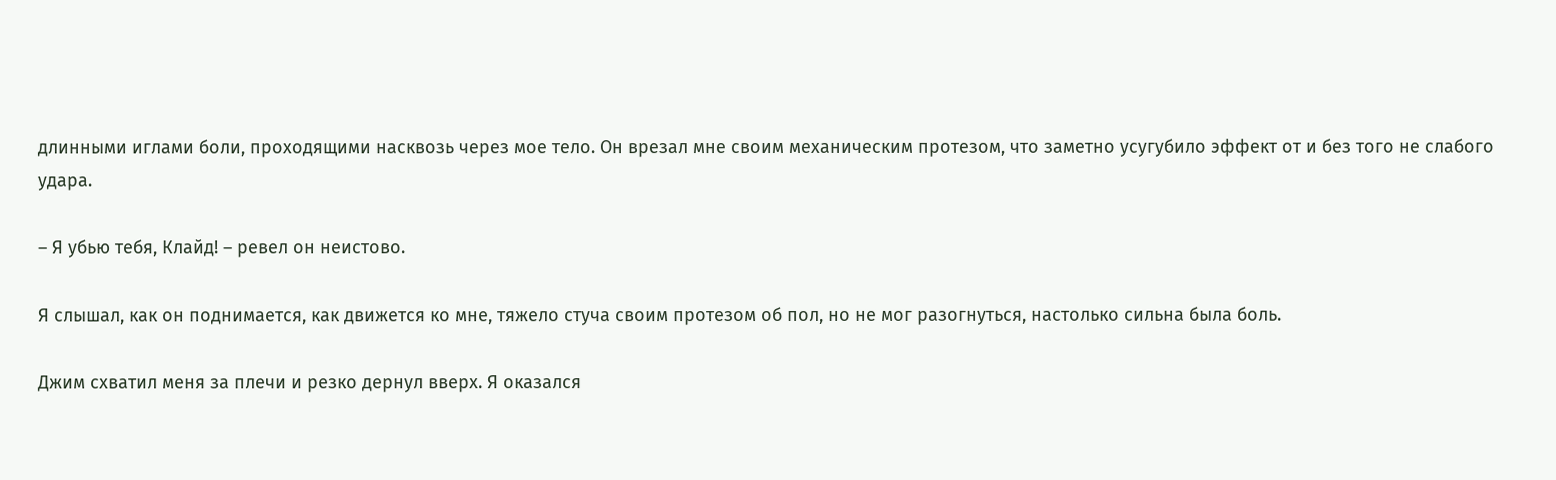длинными иглами боли, проходящими насквозь через мое тело. Он врезал мне своим механическим протезом, что заметно усугубило эффект от и без того не слабого удара.

– Я убью тебя, Клайд! – ревел он неистово.

Я слышал, как он поднимается, как движется ко мне, тяжело стуча своим протезом об пол, но не мог разогнуться, настолько сильна была боль.

Джим схватил меня за плечи и резко дернул вверх. Я оказался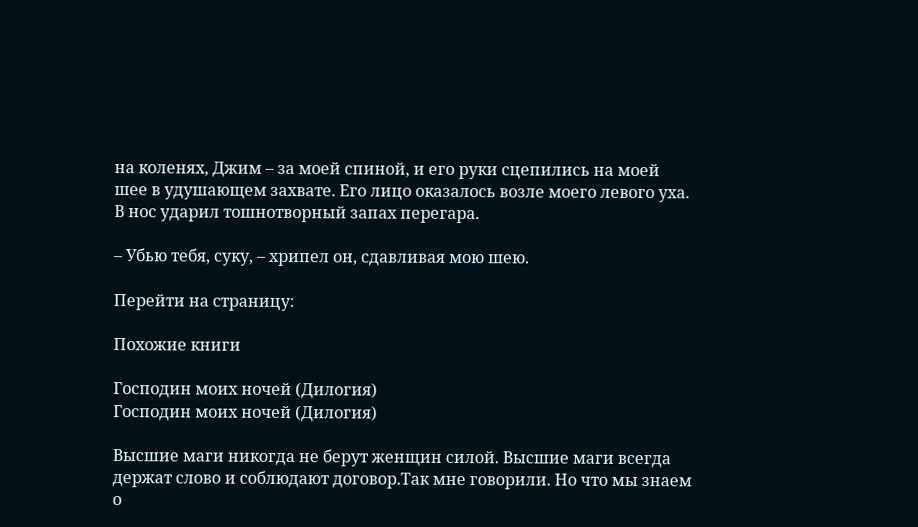на коленях, Джим – за моей спиной, и его руки сцепились на моей шее в удушающем захвате. Его лицо оказалось возле моего левого уха. В нос ударил тошнотворный запах перегара.

– Убью тебя, суку, – хрипел он, сдавливая мою шею.

Перейти на страницу:

Похожие книги

Господин моих ночей (Дилогия)
Господин моих ночей (Дилогия)

Высшие маги никогда не берут женщин силой. Высшие маги всегда держат слово и соблюдают договор.Так мне говорили. Но что мы знаем о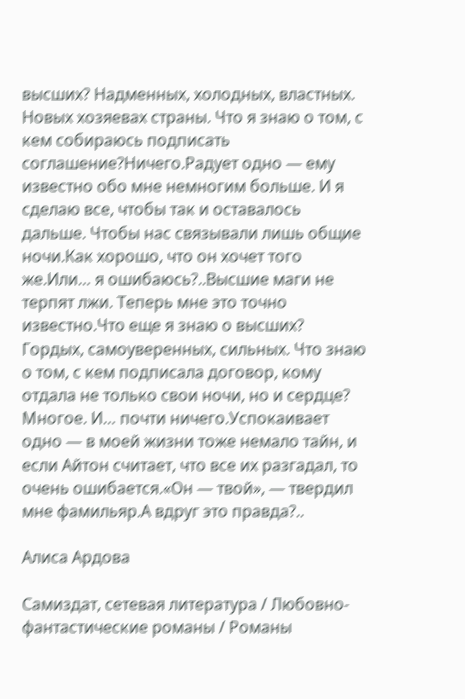высших? Надменных, холодных, властных. Новых хозяевах страны. Что я знаю о том, с кем собираюсь подписать соглашение?Ничего.Радует одно — ему известно обо мне немногим больше. И я сделаю все, чтобы так и оставалось дальше. Чтобы нас связывали лишь общие ночи.Как хорошо, что он хочет того же.Или… я ошибаюсь?..Высшие маги не терпят лжи. Теперь мне это точно известно.Что еще я знаю о высших? Гордых, самоуверенных, сильных. Что знаю о том, с кем подписала договор, кому отдала не только свои ночи, но и сердце? Многое. И… почти ничего.Успокаивает одно — в моей жизни тоже немало тайн, и если Айтон считает, что все их разгадал, то очень ошибается.«Он — твой», — твердил мне фамильяр.А вдруг это правда?..

Алиса Ардова

Самиздат, сетевая литература / Любовно-фантастические романы / Романы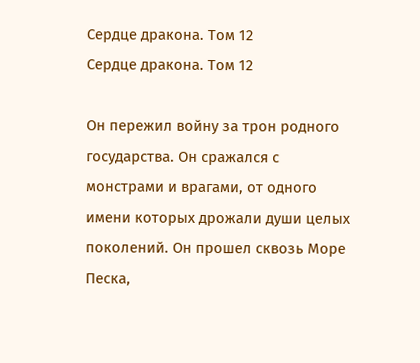Сердце дракона. Том 12
Сердце дракона. Том 12

Он пережил войну за трон родного государства. Он сражался с монстрами и врагами, от одного имени которых дрожали души целых поколений. Он прошел сквозь Море Песка,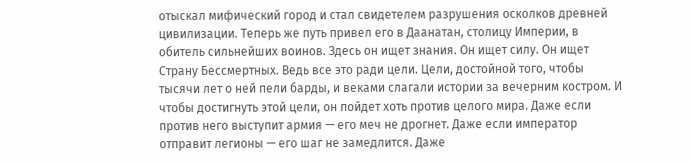отыскал мифический город и стал свидетелем разрушения осколков древней цивилизации. Теперь же путь привел его в Даанатан, столицу Империи, в обитель сильнейших воинов. Здесь он ищет знания. Он ищет силу. Он ищет Страну Бессмертных. Ведь все это ради цели. Цели, достойной того, чтобы тысячи лет о ней пели барды, и веками слагали истории за вечерним костром. И чтобы достигнуть этой цели, он пойдет хоть против целого мира. Даже если против него выступит армия — его меч не дрогнет. Даже если император отправит легионы — его шаг не замедлится. Даже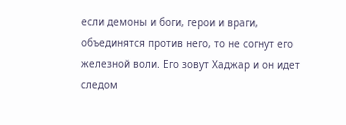если демоны и боги, герои и враги, объединятся против него, то не согнут его железной воли. Его зовут Хаджар и он идет следом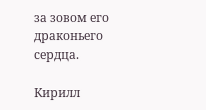за зовом его драконьего сердца.

Кирилл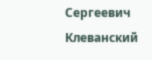Сергеевич Клеванский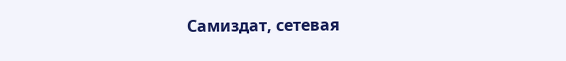Самиздат, сетевая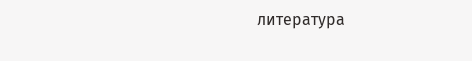литература